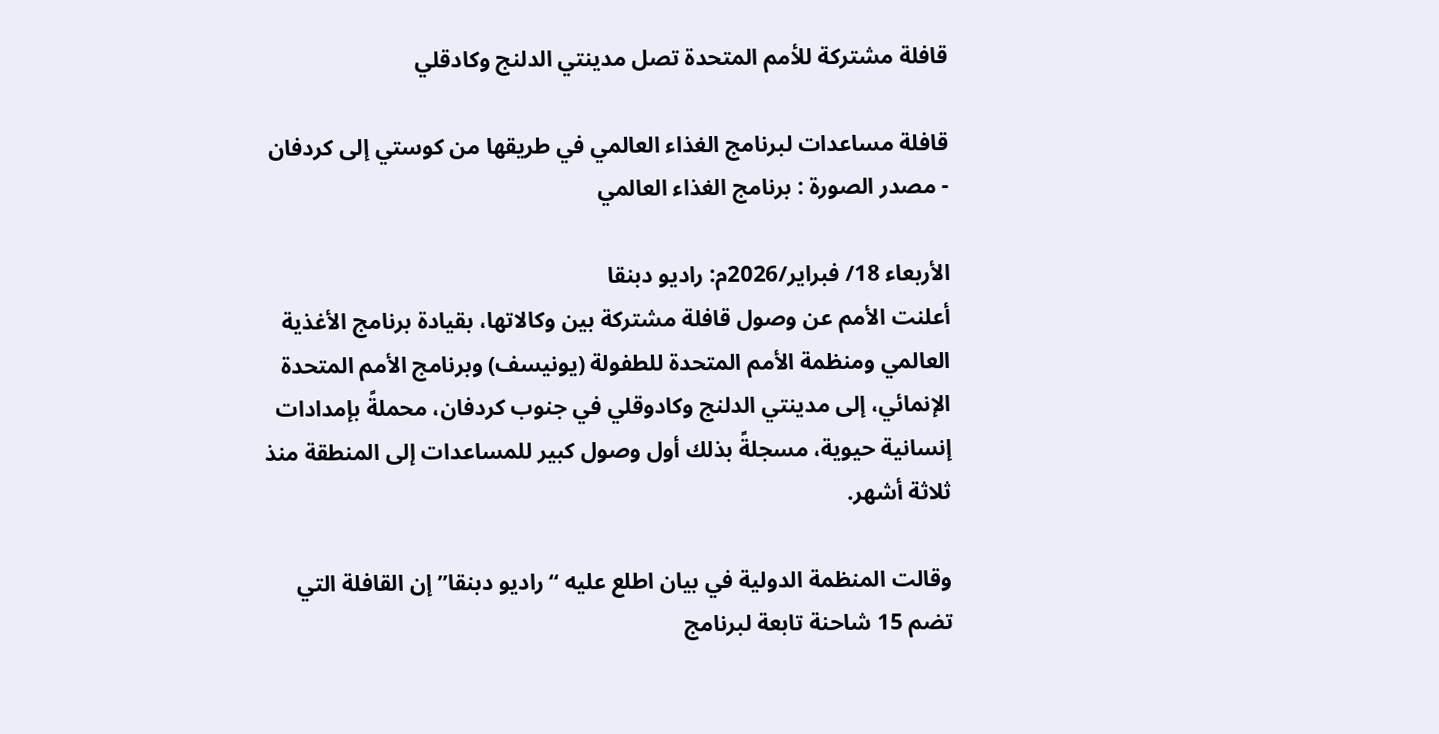قافلة مشتركة للأمم المتحدة تصل مدينتي الدلنج وكادقلي

قافلة مساعدات لبرنامج الغذاء العالمي في طريقها من كوستي إلى كردفان - مصدر الصورة : برنامج الغذاء العالمي

الأربعاء 18/ فبراير/2026م: راديو دبنقا
أعلنت الأمم عن وصول قافلة مشتركة بين وكالاتها، بقيادة برنامج الأغذية العالمي ومنظمة الأمم المتحدة للطفولة (يونيسف) وبرنامج الأمم المتحدة الإنمائي، إلى مدينتي الدلنج وكادوقلي في جنوب كردفان، محملةً بإمدادات إنسانية حيوية، مسجلةً بذلك أول وصول كبير للمساعدات إلى المنطقة منذ ثلاثة أشهر.

وقالت المنظمة الدولية في بيان اطلع عليه “راديو دبنقا” إن القافلة التي تضم 15 شاحنة تابعة لبرنامج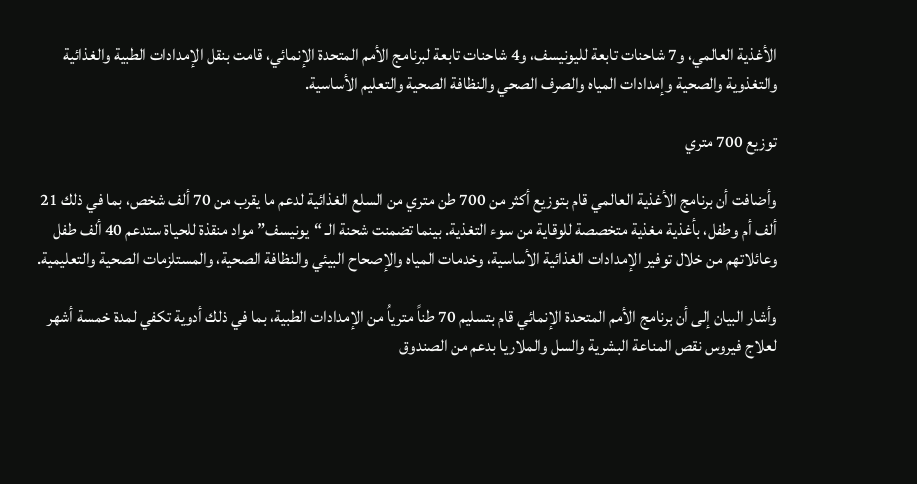الأغذية العالمي، و7 شاحنات تابعة لليونيسف، و4 شاحنات تابعة لبرنامج الأمم المتحدة الإنمائي، قامت بنقل الإمدادات الطبية والغذائية والتغذوية والصحية وإمدادات المياه والصرف الصحي والنظافة الصحية والتعليم الأساسية.

توزيع 700 متري

وأضافت أن برنامج الأغذية العالمي قام بتوزيع أكثر من 700 طن متري من السلع الغذائية لدعم ما يقرب من 70 ألف شخص، بما في ذلك 21 ألف أم وطفل، بأغذية مغذية متخصصة للوقاية من سوء التغذية. بينما تضمنت شحنة الـ “يونيسف” مواد منقذة للحياة ستدعم 40 ألف طفل وعائلاتهم من خلال توفير الإمدادات الغذائية الأساسية، وخدمات المياه والإصحاح البيئي والنظافة الصحية، والمستلزمات الصحية والتعليمية.

وأشار البيان إلى أن برنامج الأمم المتحدة الإنمائي قام بتسليم 70 طناً مترياُ من الإمدادات الطبية، بما في ذلك أدوية تكفي لمدة خمسة أشهر لعلاج فيروس نقص المناعة البشرية والسل والملاريا بدعم من الصندوق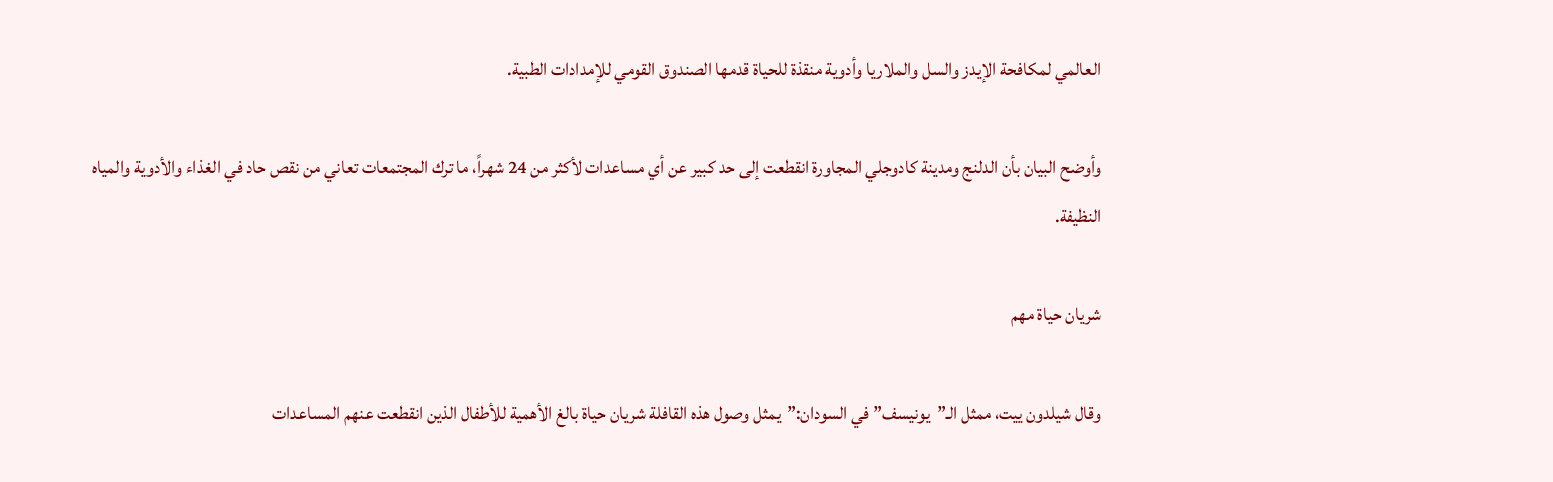العالمي لمكافحة الإيدز والسل والملاريا وأدوية منقذة للحياة قدمها الصندوق القومي للإمدادات الطبية.

وأوضح البيان بأن الدلنج ومدينة كادوجلي المجاورة انقطعت إلى حد كبير عن أي مساعدات لأكثر من 24 شهراً، ما ترك المجتمعات تعاني من نقص حاد في الغذاء والأدوية والمياه النظيفة.

شريان حياة مهم

وقال شيلدون ييت، ممثل الـ”يونيسف” في السودان:”يمثل وصول هذه القافلة شريان حياة بالغ الأهمية للأطفال الذين انقطعت عنهم المساعدات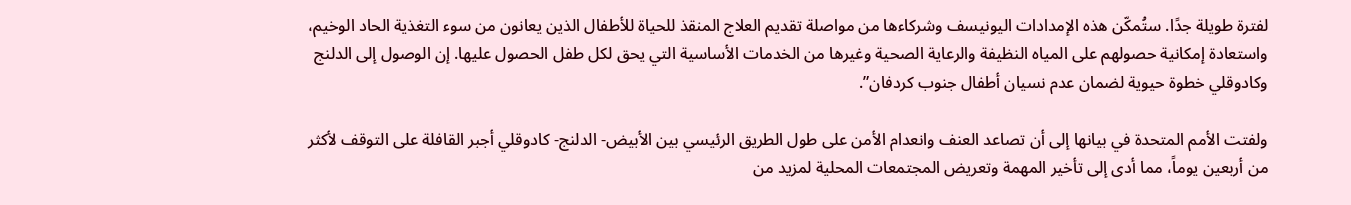لفترة طويلة جدًا. ستُمكّن هذه الإمدادات اليونيسف وشركاءها من مواصلة تقديم العلاج المنقذ للحياة للأطفال الذين يعانون من سوء التغذية الحاد الوخيم، واستعادة إمكانية حصولهم على المياه النظيفة والرعاية الصحية وغيرها من الخدمات الأساسية التي يحق لكل طفل الحصول عليها. إن الوصول إلى الدلنج وكادوقلي خطوة حيوية لضمان عدم نسيان أطفال جنوب كردفان”.

ولفتت الأمم المتحدة في بيانها إلى أن تصاعد العنف وانعدام الأمن على طول الطريق الرئيسي بين الأبيض- الدلنج- كادوقلي أجبر القافلة على التوقف لأكثر من أربعين يوماً، مما أدى إلى تأخير المهمة وتعريض المجتمعات المحلية لمزيد من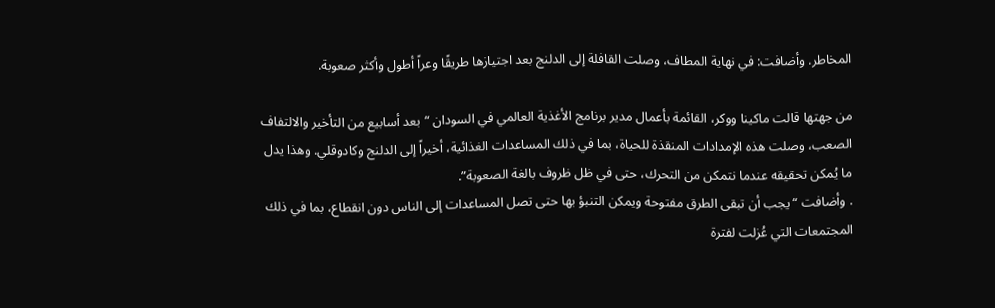المخاطر. وأضافت: في نهاية المطاف، وصلت القافلة إلى الدلنج بعد اجتيازها طريقًا وعراً أطول وأكثر صعوبة.

من جهتها قالت ماكينا ووكر، القائمة بأعمال مدير برنامج الأغذية العالمي في السودان “بعد أسابيع من التأخير والالتفاف الصعب، وصلت هذه الإمدادات المنقذة للحياة، بما في ذلك المساعدات الغذائية، أخيراً إلى الدلنج وكادوقلي. وهذا يدل ما يُمكن تحقيقه عندما نتمكن من التحرك، حتى في ظل ظروف بالغة الصعوبة”.
. وأضافت “يجب أن تبقى الطرق مفتوحة ويمكن التنبؤ بها حتى تصل المساعدات إلى الناس دون انقطاع، بما في ذلك المجتمعات التي عُزلت لفترة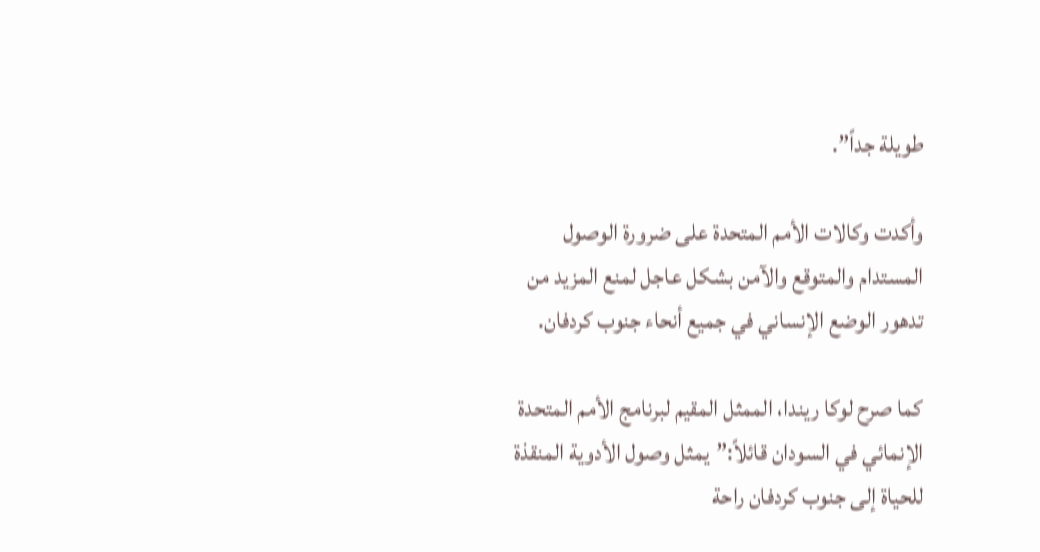طويلة جداً”.

وأكدت وكالات الأمم المتحدة على ضرورة الوصول المستدام والمتوقع والآمن بشكل عاجل لمنع المزيد من تدهور الوضع الإنساني في جميع أنحاء جنوب كردفان.

كما صرح لوكا ريندا، الممثل المقيم لبرنامج الأمم المتحدة الإنمائي في السودان قائلاً:”يمثل وصول الأدوية المنقذة للحياة إلى جنوب كردفان راحة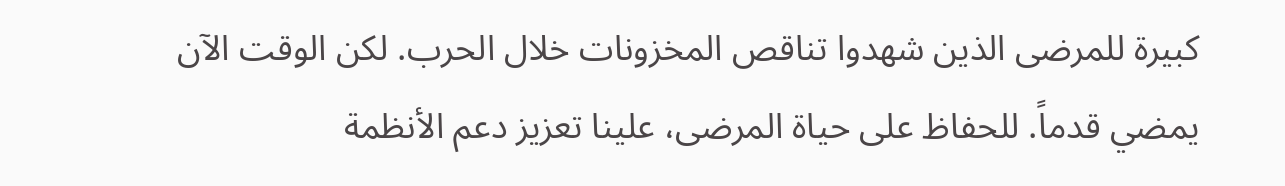كبيرة للمرضى الذين شهدوا تناقص المخزونات خلال الحرب. لكن الوقت الآن يمضي قدماً. للحفاظ على حياة المرضى، علينا تعزيز دعم الأنظمة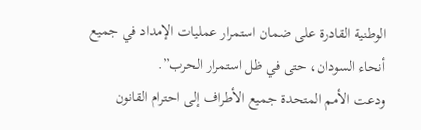الوطنية القادرة على ضمان استمرار عمليات الإمداد في جميع أنحاء السودان، حتى في ظل استمرار الحرب”.
ودعت الأمم المتحدة جميع الأطراف إلى احترام القانون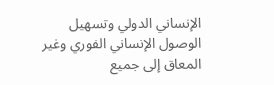الإنساني الدولي وتسهيل الوصول الإنساني الفوري وغير المعاق إلى جميع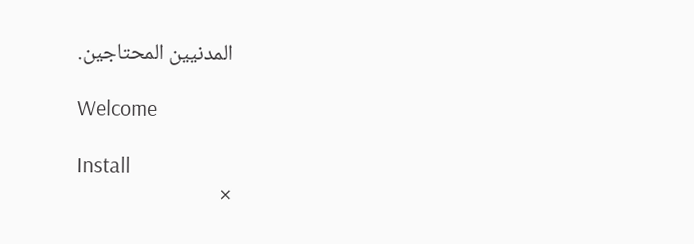المدنيين المحتاجين.

Welcome

Install
×